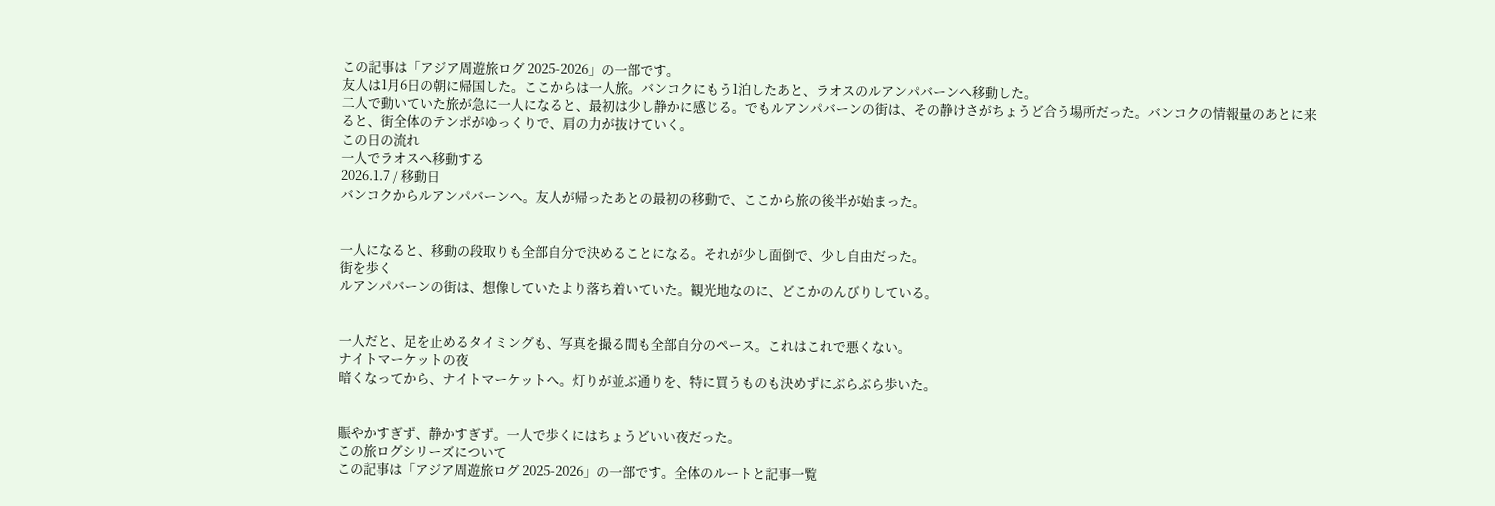この記事は「アジア周遊旅ログ 2025-2026」の一部です。
友人は1月6日の朝に帰国した。ここからは一人旅。バンコクにもう1泊したあと、ラオスのルアンパバーンへ移動した。
二人で動いていた旅が急に一人になると、最初は少し静かに感じる。でもルアンパバーンの街は、その静けさがちょうど合う場所だった。バンコクの情報量のあとに来ると、街全体のテンポがゆっくりで、肩の力が抜けていく。
この日の流れ
一人でラオスへ移動する
2026.1.7 / 移動日
バンコクからルアンパバーンへ。友人が帰ったあとの最初の移動で、ここから旅の後半が始まった。


一人になると、移動の段取りも全部自分で決めることになる。それが少し面倒で、少し自由だった。
街を歩く
ルアンパバーンの街は、想像していたより落ち着いていた。観光地なのに、どこかのんびりしている。


一人だと、足を止めるタイミングも、写真を撮る間も全部自分のペース。これはこれで悪くない。
ナイトマーケットの夜
暗くなってから、ナイトマーケットへ。灯りが並ぶ通りを、特に買うものも決めずにぶらぶら歩いた。


賑やかすぎず、静かすぎず。一人で歩くにはちょうどいい夜だった。
この旅ログシリーズについて
この記事は「アジア周遊旅ログ 2025-2026」の一部です。全体のルートと記事一覧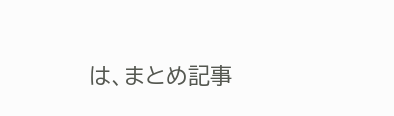は、まとめ記事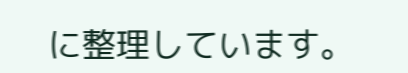に整理しています。